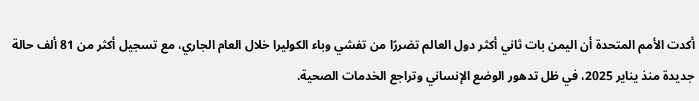أكدت الأمم المتحدة أن اليمن بات ثاني أكثر دول العالم تضررًا من تفشي وباء الكوليرا خلال العام الجاري، مع تسجيل أكثر من 81 ألف حالة جديدة منذ يناير 2025، في ظل تدهور الوضع الإنساني وتراجع الخدمات الصحية.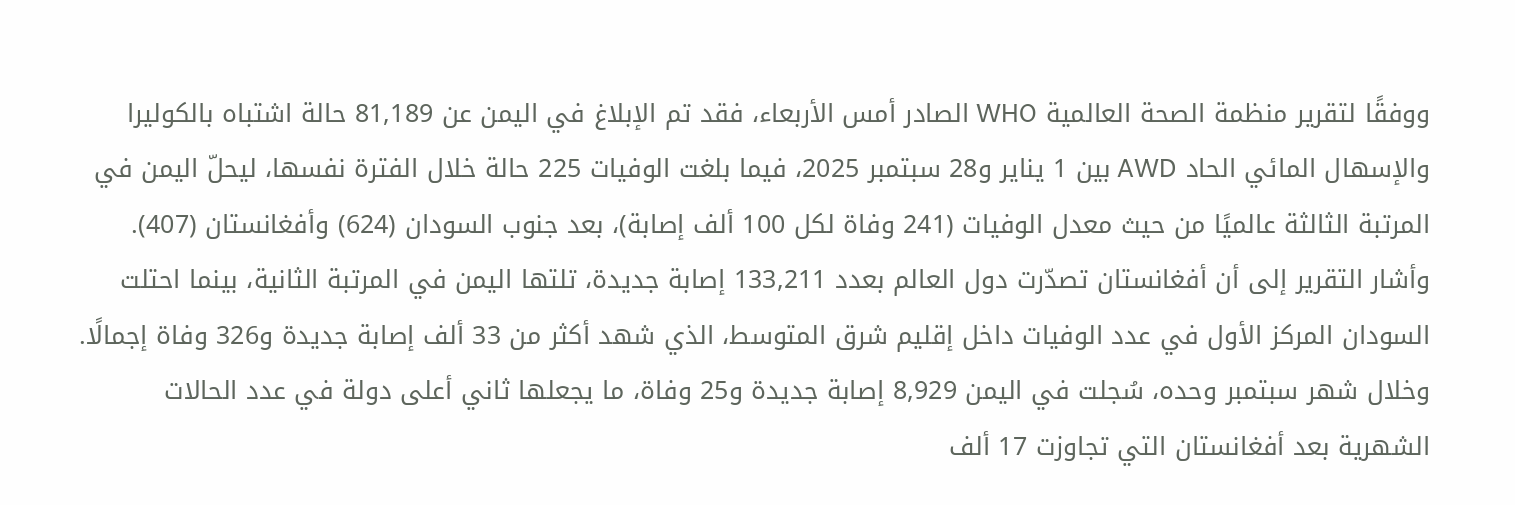ووفقًا لتقرير منظمة الصحة العالمية WHO الصادر أمس الأربعاء، فقد تم الإبلاغ في اليمن عن 81,189 حالة اشتباه بالكوليرا والإسهال المائي الحاد AWD بين 1 يناير و28 سبتمبر 2025، فيما بلغت الوفيات 225 حالة خلال الفترة نفسها، ليحلّ اليمن في المرتبة الثالثة عالميًا من حيث معدل الوفيات (241 وفاة لكل 100 ألف إصابة)، بعد جنوب السودان (624) وأفغانستان (407).
وأشار التقرير إلى أن أفغانستان تصدّرت دول العالم بعدد 133,211 إصابة جديدة، تلتها اليمن في المرتبة الثانية، بينما احتلت السودان المركز الأول في عدد الوفيات داخل إقليم شرق المتوسط، الذي شهد أكثر من 33 ألف إصابة جديدة و326 وفاة إجمالًا.
وخلال شهر سبتمبر وحده، سُجلت في اليمن 8,929 إصابة جديدة و25 وفاة، ما يجعلها ثاني أعلى دولة في عدد الحالات الشهرية بعد أفغانستان التي تجاوزت 17 ألف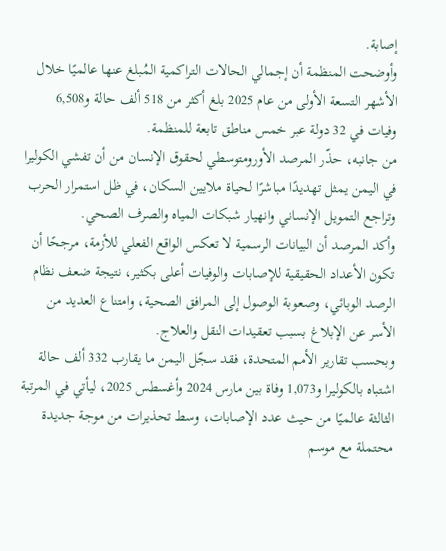إصابة.
وأوضحت المنظمة أن إجمالي الحالات التراكمية المُبلغ عنها عالميًا خلال الأشهر التسعة الأولى من عام 2025 بلغ أكثر من 518 ألف حالة و6,508 وفيات في 32 دولة عبر خمس مناطق تابعة للمنظمة.
من جانبه، حذّر المرصد الأورومتوسطي لحقوق الإنسان من أن تفشي الكوليرا في اليمن يمثل تهديدًا مباشرًا لحياة ملايين السكان، في ظل استمرار الحرب وتراجع التمويل الإنساني وانهيار شبكات المياه والصرف الصحي.
وأكد المرصد أن البيانات الرسمية لا تعكس الواقع الفعلي للأزمة، مرجحًا أن تكون الأعداد الحقيقية للإصابات والوفيات أعلى بكثير، نتيجة ضعف نظام الرصد الوبائي، وصعوبة الوصول إلى المرافق الصحية، وامتناع العديد من الأسر عن الإبلاغ بسبب تعقيدات النقل والعلاج.
وبحسب تقارير الأمم المتحدة، فقد سجّل اليمن ما يقارب 332 ألف حالة اشتباه بالكوليرا و1,073 وفاة بين مارس 2024 وأغسطس 2025، ليأتي في المرتبة الثالثة عالميًا من حيث عدد الإصابات، وسط تحذيرات من موجة جديدة محتملة مع موسم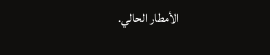الأمطار الحالي.